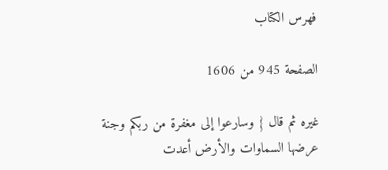فهرس الكتاب

الصفحة 945 من 1606

غيره ثم قال { وسارعوا إلى مغفرة من ربكم وجنة عرضها السماوات والأرض أعدت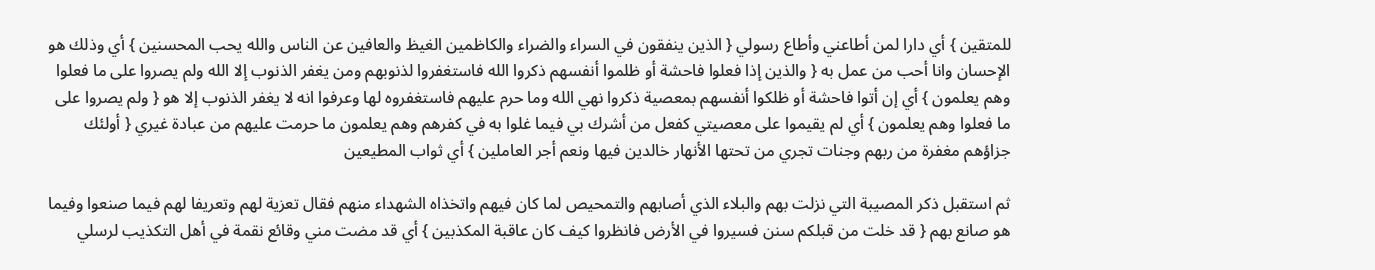للمتقين } أي دارا لمن أطاعني وأطاع رسولي { الذين ينفقون في السراء والضراء والكاظمين الغيظ والعافين عن الناس والله يحب المحسنين } أي وذلك هو الإحسان وانا أحب من عمل به { والذين إذا فعلوا فاحشة أو ظلموا أنفسهم ذكروا الله فاستغفروا لذنوبهم ومن يغفر الذنوب إلا الله ولم يصروا على ما فعلوا وهم يعلمون } أي إن أتوا فاحشة أو ظلكوا أنفسهم بمعصية ذكروا نهي الله وما حرم عليهم فاستغفروه لها وعرفوا انه لا يغفر الذنوب إلا هو { ولم يصروا على ما فعلوا وهم يعلمون } أي لم يقيموا على معصيتي كفعل من أشرك بي فيما غلوا به في كفرهم وهم يعلمون ما حرمت عليهم من عبادة غيري { أولئك جزاؤهم مغفرة من ربهم وجنات تجري من تحتها الأنهار خالدين فيها ونعم أجر العاملين } أي ثواب المطيعين

ثم استقبل ذكر المصيبة التي نزلت بهم والبلاء الذي أصابهم والتمحيص لما كان فيهم واتخذاه الشهداء منهم فقال تعزية لهم وتعريفا لهم فيما صنعوا وفيما هو صانع بهم { قد خلت من قبلكم سنن فسيروا في الأرض فانظروا كيف كان عاقبة المكذبين } أي قد مضت مني وقائع نقمة في أهل التكذيب لرسلي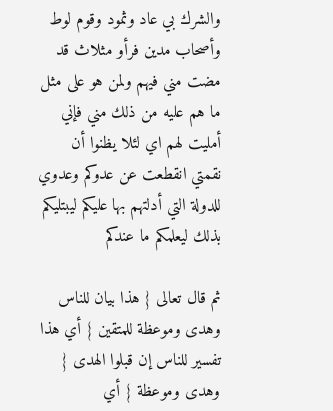والشرك بي عاد وثمود وقوم لوط وأصحاب مدين فرأو مثلاث قد مضت مني فيهم ولمن هو على مثل ما هم عليه من ذلك مني فإني أمليت لهم اي لئلا يظنوا أن نقمتي انقطعت عن عدوكم وعدوي للدولة التي أدلتهم بها عليكم ليبتليكم بذلك ليعلمكم ما عندكم

ثم قال تعالى { هذا بيان للناس وهدى وموعظة للمتقين } أي هذا تفسير للناس إن قبلوا الهدى { وهدى وموعظة } أي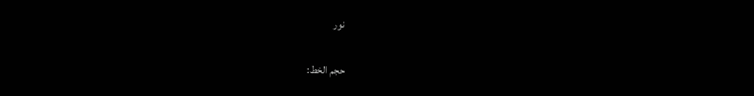نور

حجم الخط: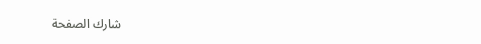شارك الصفحة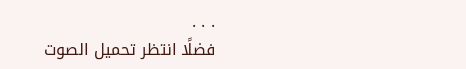. . .
فضلًا انتظر تحميل الصوت